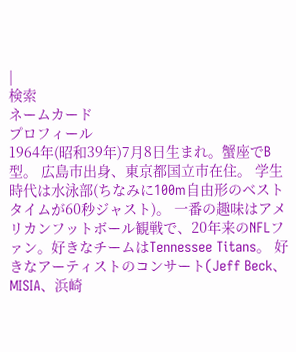|
検索
ネームカード
プロフィール
1964年(昭和39年)7月8日生まれ。蟹座でB型。 広島市出身、東京都国立市在住。 学生時代は水泳部(ちなみに100m自由形のベストタイムが60秒ジャスト)。 一番の趣味はアメリカンフットボール観戦で、20年来のNFLファン。好きなチームはTennessee Titans。 好きなアーティストのコンサート(Jeff Beck、MISIA、浜崎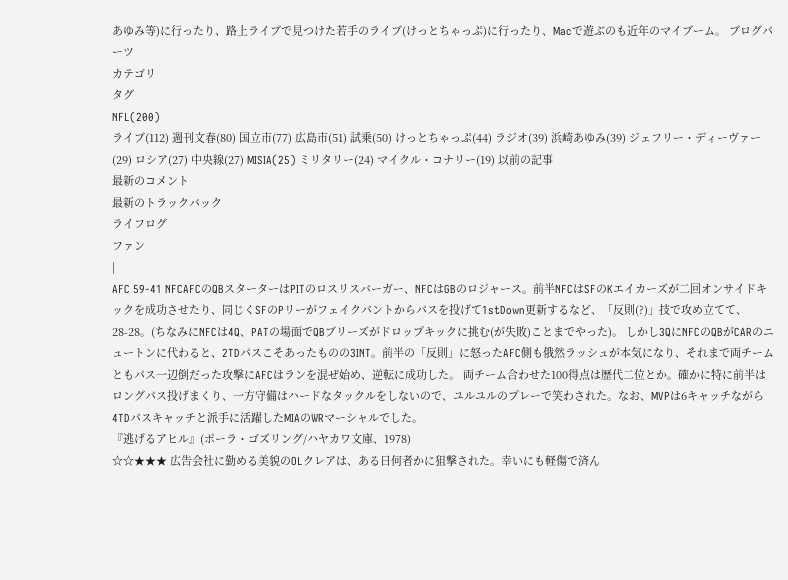あゆみ等)に行ったり、路上ライブで見つけた若手のライブ(けっとちゃっぷ)に行ったり、Macで遊ぶのも近年のマイブーム。 ブログパーツ
カテゴリ
タグ
NFL(200)
ライブ(112) 週刊文春(80) 国立市(77) 広島市(51) 試乗(50) けっとちゃっぷ(44) ラジオ(39) 浜崎あゆみ(39) ジェフリー・ディーヴァー(29) ロシア(27) 中央線(27) MISIA(25) ミリタリー(24) マイクル・コナリー(19) 以前の記事
最新のコメント
最新のトラックバック
ライフログ
ファン
|
AFC 59-41 NFCAFCのQBスターターはPITのロスリスバーガー、NFCはGBのロジャース。前半NFCはSFのKエイカーズが二回オンサイドキックを成功させたり、同じくSFのPリーがフェイクパントからパスを投げて1stDown更新するなど、「反則(?)」技で攻め立てて、28-28。(ちなみにNFCは4Q、PATの場面でQBブリーズがドロップキックに挑む(が失敗)ことまでやった)。 しかし3QにNFCのQBがCARのニュートンに代わると、2TDパスこそあったものの3INT。前半の「反則」に怒ったAFC側も俄然ラッシュが本気になり、それまで両チームともパス一辺倒だった攻撃にAFCはランを混ぜ始め、逆転に成功した。 両チーム合わせた100得点は歴代二位とか。確かに特に前半はロングパス投げまくり、一方守備はハードなタックルをしないので、ユルユルのプレーで笑わされた。なお、MVPは6キャッチながら4TDパスキャッチと派手に活躍したMIAのWRマーシャルでした。
『逃げるアヒル』(ポーラ・ゴズリング/ハヤカワ文庫、1978)
☆☆★★★ 広告会社に勤める美貌のOLクレアは、ある日何者かに狙撃された。幸いにも軽傷で済ん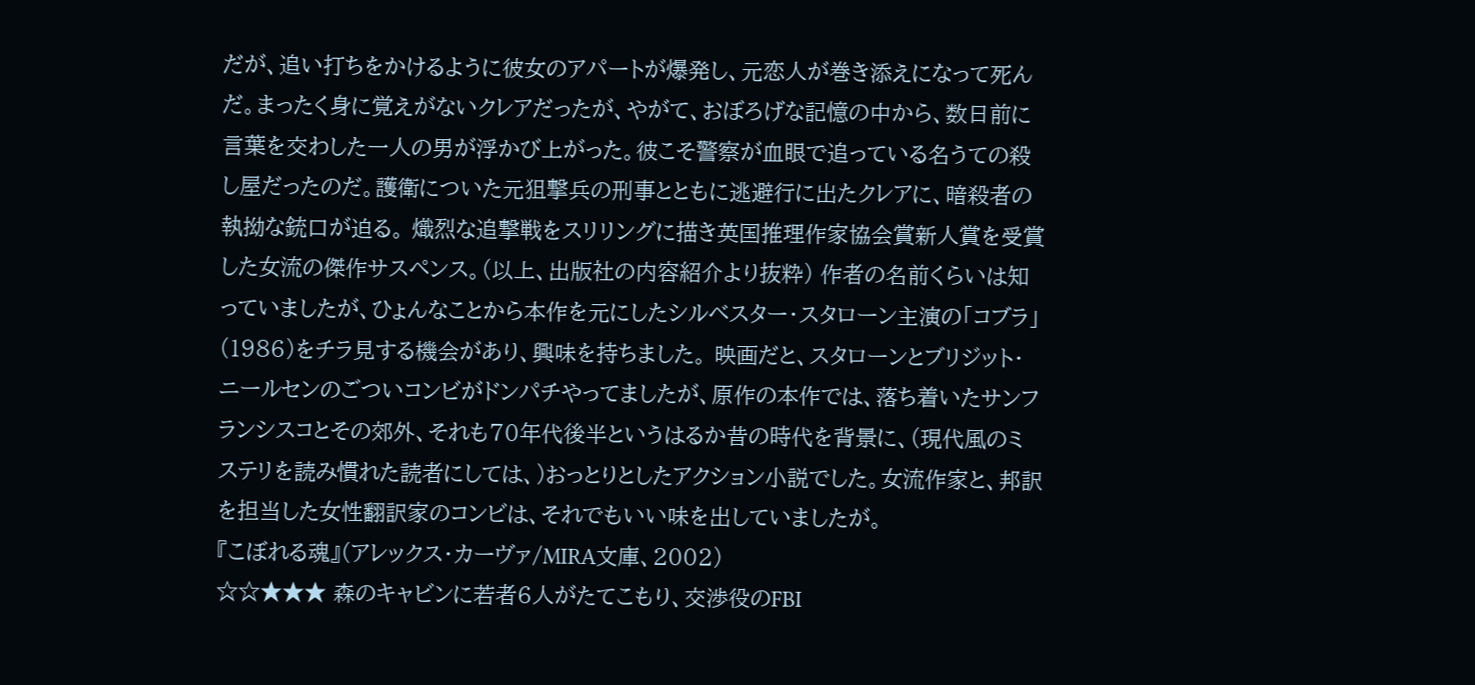だが、追い打ちをかけるように彼女のアパートが爆発し、元恋人が巻き添えになって死んだ。まったく身に覚えがないクレアだったが、やがて、おぼろげな記憶の中から、数日前に言葉を交わした一人の男が浮かび上がった。彼こそ警察が血眼で追っている名うての殺し屋だったのだ。護衛についた元狙撃兵の刑事とともに逃避行に出たクレアに、暗殺者の執拗な銃口が迫る。 熾烈な追撃戦をスリリングに描き英国推理作家協会賞新人賞を受賞した女流の傑作サスペンス。(以上、出版社の内容紹介より抜粋) 作者の名前くらいは知っていましたが、ひょんなことから本作を元にしたシルベスター・スタローン主演の「コブラ」(1986)をチラ見する機会があり、興味を持ちました。 映画だと、スタローンとブリジット・ニールセンのごついコンビがドンパチやってましたが、原作の本作では、落ち着いたサンフランシスコとその郊外、それも70年代後半というはるか昔の時代を背景に、(現代風のミステリを読み慣れた読者にしては、)おっとりとしたアクション小説でした。女流作家と、邦訳を担当した女性翻訳家のコンビは、それでもいい味を出していましたが。
『こぼれる魂』(アレックス・カーヴァ/MIRA文庫、2002)
☆☆★★★ 森のキャビンに若者6人がたてこもり、交渉役のFBI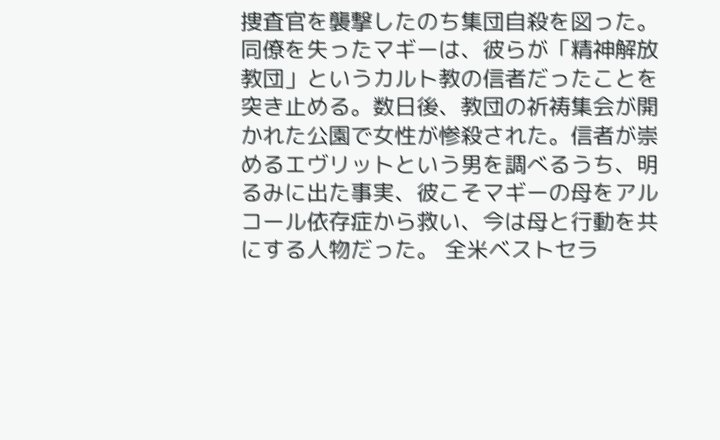捜査官を襲撃したのち集団自殺を図った。同僚を失ったマギーは、彼らが「精神解放教団」というカルト教の信者だったことを突き止める。数日後、教団の祈祷集会が開かれた公園で女性が惨殺された。信者が崇めるエヴリットという男を調べるうち、明るみに出た事実、彼こそマギーの母をアルコール依存症から救い、今は母と行動を共にする人物だった。 全米ベストセラ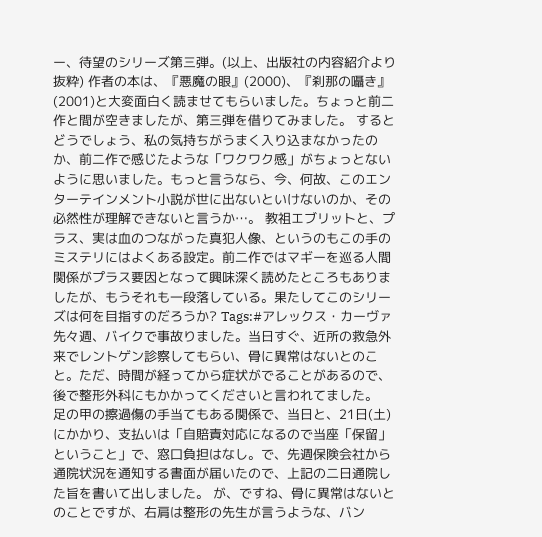ー、待望のシリーズ第三弾。(以上、出版社の内容紹介より抜粋) 作者の本は、『悪魔の眼』(2000)、『刹那の囁き』(2001)と大変面白く読ませてもらいました。ちょっと前二作と間が空きましたが、第三弾を借りてみました。 するとどうでしょう、私の気持ちがうまく入り込まなかったのか、前二作で感じたような「ワクワク感」がちょっとないように思いました。もっと言うなら、今、何故、このエンターテインメント小説が世に出ないといけないのか、その必然性が理解できないと言うか…。 教祖エブリットと、プラス、実は血のつながった真犯人像、というのもこの手のミステリにはよくある設定。前二作ではマギーを巡る人間関係がプラス要因となって興味深く読めたところもありましたが、もうそれも一段落している。果たしてこのシリーズは何を目指すのだろうか? Tags:#アレックス・カーヴァ
先々週、バイクで事故りました。当日すぐ、近所の救急外来でレントゲン診察してもらい、骨に異常はないとのこと。ただ、時間が経ってから症状がでることがあるので、後で整形外科にもかかってくださいと言われてました。
足の甲の擦過傷の手当てもある関係で、当日と、21日(土)にかかり、支払いは「自賠責対応になるので当座「保留」ということ」で、窓口負担はなし。で、先週保険会社から通院状況を通知する書面が届いたので、上記の二日通院した旨を書いて出しました。 が、ですね、骨に異常はないとのことですが、右肩は整形の先生が言うような、バン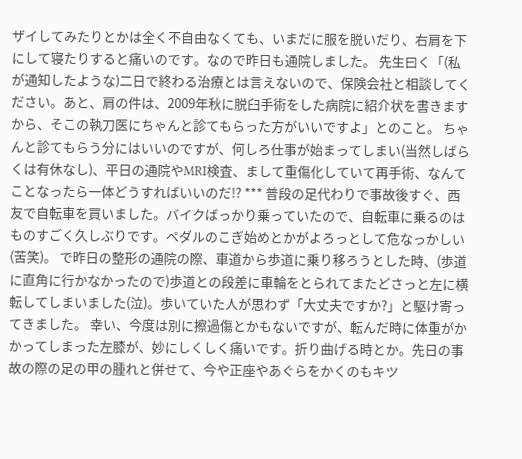ザイしてみたりとかは全く不自由なくても、いまだに服を脱いだり、右肩を下にして寝たりすると痛いのです。なので昨日も通院しました。 先生曰く「(私が通知したような)二日で終わる治療とは言えないので、保険会社と相談してください。あと、肩の件は、2009年秋に脱臼手術をした病院に紹介状を書きますから、そこの執刀医にちゃんと診てもらった方がいいですよ」とのこと。 ちゃんと診てもらう分にはいいのですが、何しろ仕事が始まってしまい(当然しばらくは有休なし)、平日の通院やMRI検査、まして重傷化していて再手術、なんてことなったら一体どうすればいいのだ!? *** 普段の足代わりで事故後すぐ、西友で自転車を買いました。バイクばっかり乗っていたので、自転車に乗るのはものすごく久しぶりです。ペダルのこぎ始めとかがよろっとして危なっかしい(苦笑)。 で昨日の整形の通院の際、車道から歩道に乗り移ろうとした時、(歩道に直角に行かなかったので)歩道との段差に車輪をとられてまたどさっと左に横転してしまいました(泣)。歩いていた人が思わず「大丈夫ですか?」と駆け寄ってきました。 幸い、今度は別に擦過傷とかもないですが、転んだ時に体重がかかってしまった左膝が、妙にしくしく痛いです。折り曲げる時とか。先日の事故の際の足の甲の腫れと併せて、今や正座やあぐらをかくのもキツ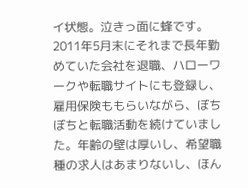イ状態。泣きっ面に蜂です。
2011年5月末にそれまで長年勤めていた会社を退職、ハローワークや転職サイトにも登録し、雇用保険ももらいながら、ぼちぼちと転職活動を続けていました。年齢の壁は厚いし、希望職種の求人はあまりないし、ほん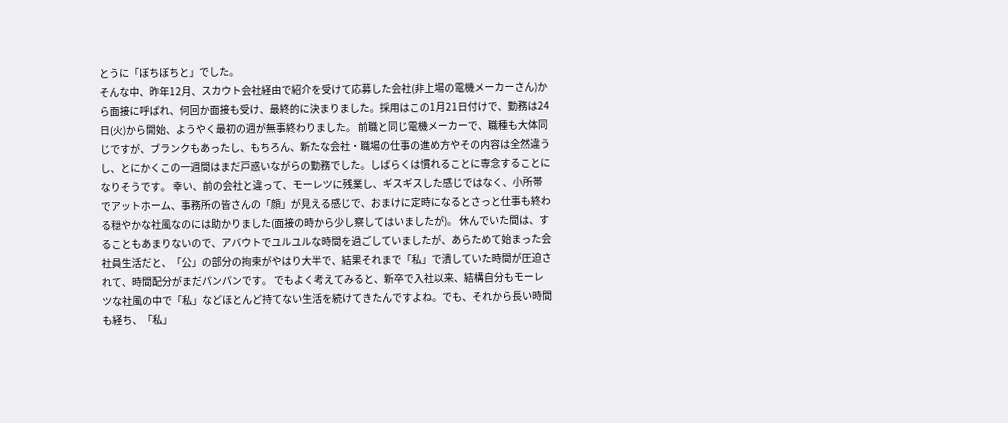とうに「ぼちぼちと」でした。
そんな中、昨年12月、スカウト会社経由で紹介を受けて応募した会社(非上場の電機メーカーさん)から面接に呼ばれ、何回か面接も受け、最終的に決まりました。採用はこの1月21日付けで、勤務は24日(火)から開始、ようやく最初の週が無事終わりました。 前職と同じ電機メーカーで、職種も大体同じですが、ブランクもあったし、もちろん、新たな会社・職場の仕事の進め方やその内容は全然違うし、とにかくこの一週間はまだ戸惑いながらの勤務でした。しばらくは慣れることに専念することになりそうです。 幸い、前の会社と違って、モーレツに残業し、ギスギスした感じではなく、小所帯でアットホーム、事務所の皆さんの「顔」が見える感じで、おまけに定時になるとさっと仕事も終わる穏やかな社風なのには助かりました(面接の時から少し察してはいましたが)。 休んでいた間は、することもあまりないので、アバウトでユルユルな時間を過ごしていましたが、あらためて始まった会社員生活だと、「公」の部分の拘束がやはり大半で、結果それまで「私」で潰していた時間が圧迫されて、時間配分がまだパンパンです。 でもよく考えてみると、新卒で入社以来、結構自分もモーレツな社風の中で「私」などほとんど持てない生活を続けてきたんですよね。でも、それから長い時間も経ち、「私」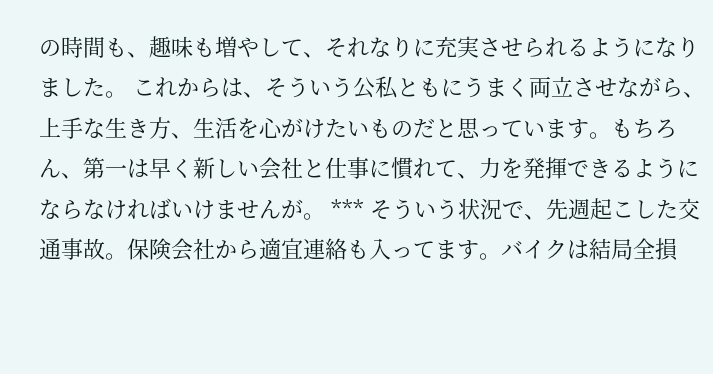の時間も、趣味も増やして、それなりに充実させられるようになりました。 これからは、そういう公私ともにうまく両立させながら、上手な生き方、生活を心がけたいものだと思っています。もちろん、第一は早く新しい会社と仕事に慣れて、力を発揮できるようにならなければいけませんが。 *** そういう状況で、先週起こした交通事故。保険会社から適宜連絡も入ってます。バイクは結局全損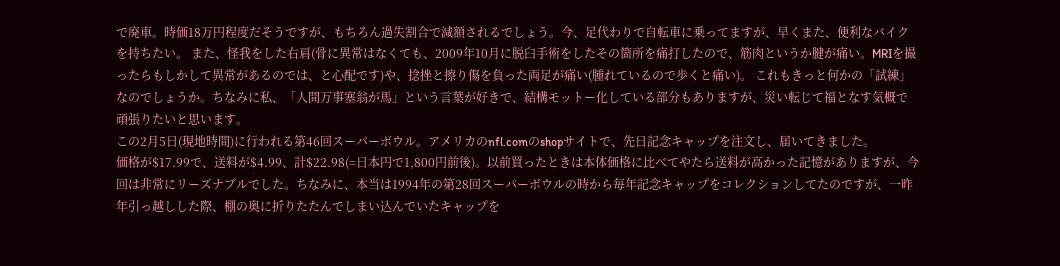で廃車。時価18万円程度だそうですが、もちろん過失割合で減額されるでしょう。今、足代わりで自転車に乗ってますが、早くまた、便利なバイクを持ちたい。 また、怪我をした右肩(骨に異常はなくても、2009年10月に脱臼手術をしたその箇所を痛打したので、筋肉というか腱が痛い。MRIを撮ったらもしかして異常があるのでは、と心配です)や、捻挫と擦り傷を負った両足が痛い(腫れているので歩くと痛い)。 これもきっと何かの「試練」なのでしょうか。ちなみに私、「人間万事塞翁が馬」という言葉が好きで、結構モットー化している部分もありますが、災い転じて福となす気概で頑張りたいと思います。
この2月5日(現地時間)に行われる第46回スーパーボウル。アメリカのnfl.comのshopサイトで、先日記念キャップを注文し、届いてきました。
価格が$17.99で、送料が$4.99、計$22.98(=日本円で1,800円前後)。以前買ったときは本体価格に比べてやたら送料が高かった記憶がありますが、今回は非常にリーズナブルでした。ちなみに、本当は1994年の第28回スーパーボウルの時から毎年記念キャップをコレクションしてたのですが、一昨年引っ越しした際、棚の奥に折りたたんでしまい込んでいたキャップを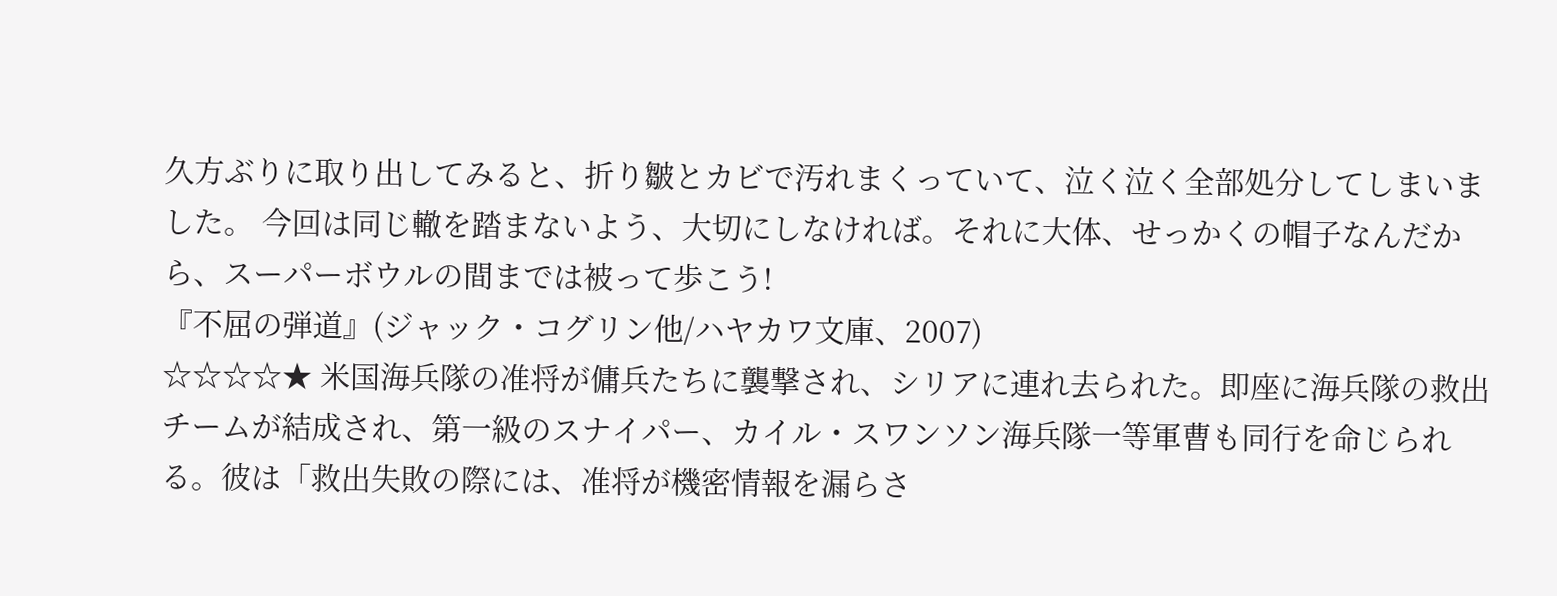久方ぶりに取り出してみると、折り皺とカビで汚れまくっていて、泣く泣く全部処分してしまいました。 今回は同じ轍を踏まないよう、大切にしなければ。それに大体、せっかくの帽子なんだから、スーパーボウルの間までは被って歩こう!
『不屈の弾道』(ジャック・コグリン他/ハヤカワ文庫、2007)
☆☆☆☆★ 米国海兵隊の准将が傭兵たちに襲撃され、シリアに連れ去られた。即座に海兵隊の救出チームが結成され、第一級のスナイパー、カイル・スワンソン海兵隊一等軍曹も同行を命じられる。彼は「救出失敗の際には、准将が機密情報を漏らさ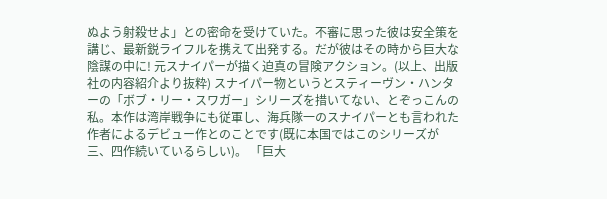ぬよう射殺せよ」との密命を受けていた。不審に思った彼は安全策を講じ、最新鋭ライフルを携えて出発する。だが彼はその時から巨大な陰謀の中に! 元スナイパーが描く迫真の冒険アクション。(以上、出版社の内容紹介より抜粋) スナイパー物というとスティーヴン・ハンターの「ボブ・リー・スワガー」シリーズを措いてない、とぞっこんの私。本作は湾岸戦争にも従軍し、海兵隊一のスナイパーとも言われた作者によるデビュー作とのことです(既に本国ではこのシリーズが三、四作続いているらしい)。 「巨大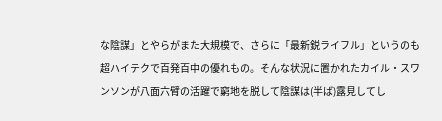な陰謀」とやらがまた大規模で、さらに「最新鋭ライフル」というのも超ハイテクで百発百中の優れもの。そんな状況に置かれたカイル・スワンソンが八面六臂の活躍で窮地を脱して陰謀は(半ば)露見してし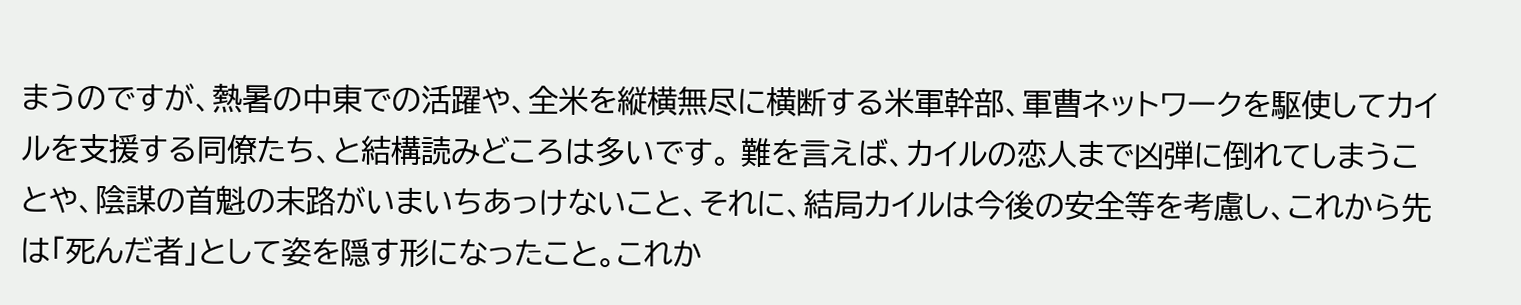まうのですが、熱暑の中東での活躍や、全米を縦横無尽に横断する米軍幹部、軍曹ネットワークを駆使してカイルを支援する同僚たち、と結構読みどころは多いです。 難を言えば、カイルの恋人まで凶弾に倒れてしまうことや、陰謀の首魁の末路がいまいちあっけないこと、それに、結局カイルは今後の安全等を考慮し、これから先は「死んだ者」として姿を隠す形になったこと。これか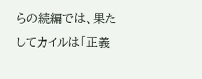らの続編では、果たしてカイルは「正義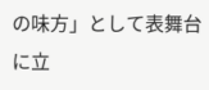の味方」として表舞台に立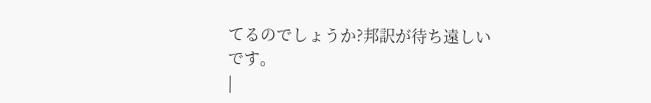てるのでしょうか?邦訳が待ち遠しいです。
|